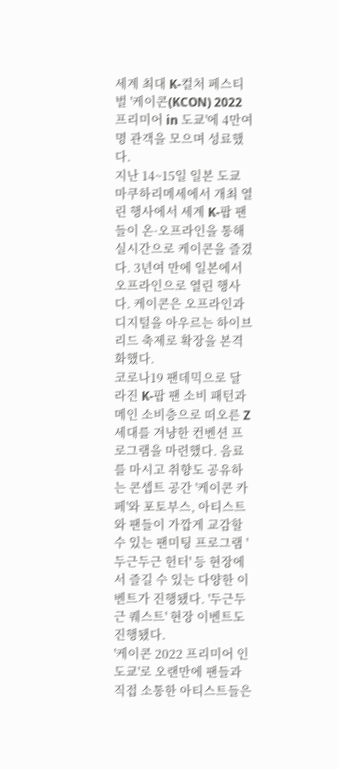세계 최대 K-컬처 페스티벌 '케이콘(KCON) 2022 프리미어 in 도쿄'에 4만여명 관객을 모으며 성료했다.
지난 14~15일 일본 도쿄 마쿠하리메세에서 개최 열린 행사에서 세계 K-팝 팬들이 온·오프라인을 통해 실시간으로 케이콘을 즐겼다. 3년여 만에 일본에서 오프라인으로 열린 행사다. 케이콘은 오프라인과 디지털을 아우르는 하이브리드 축제로 확장을 본격화했다.
코로나19 팬데믹으로 달라진 K-팝 팬 소비 패턴과 메인 소비층으로 떠오른 Z세대를 겨냥한 컨벤션 프로그램을 마련했다. 음료를 마시고 취향도 공유하는 콘셉트 공간 '케이콘 카페'와 포토부스, 아티스트와 팬들이 가깝게 교감할 수 있는 팬미팅 프로그램 '두근두근 헌터' 등 현장에서 즐길 수 있는 다양한 이벤트가 진행됐다. '두근두근 퀘스트' 현장 이벤트도 진행됐다.
'케이콘 2022 프리미어 인 도쿄'로 오랜만에 팬들과 직접 소통한 아티스트들은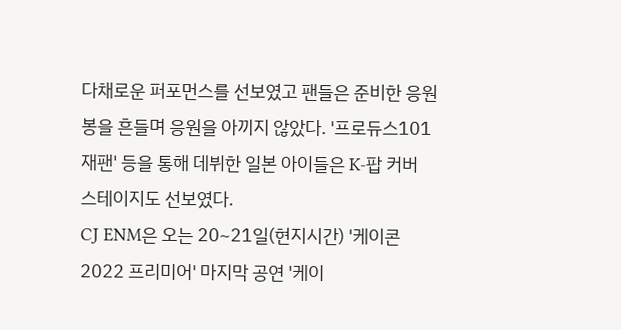다채로운 퍼포먼스를 선보였고 팬들은 준비한 응원봉을 흔들며 응원을 아끼지 않았다. '프로듀스101 재팬' 등을 통해 데뷔한 일본 아이들은 K-팝 커버 스테이지도 선보였다.
CJ ENM은 오는 20~21일(현지시간) '케이콘 2022 프리미어' 마지막 공연 '케이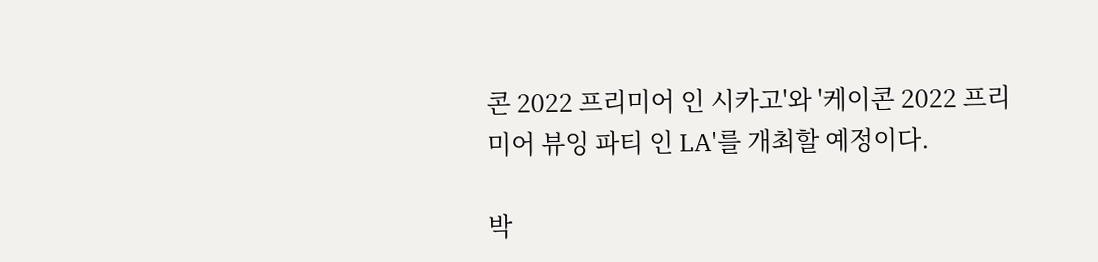콘 2022 프리미어 인 시카고'와 '케이콘 2022 프리미어 뷰잉 파티 인 LA'를 개최할 예정이다.

박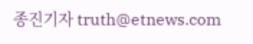종진기자 truth@etnews.com